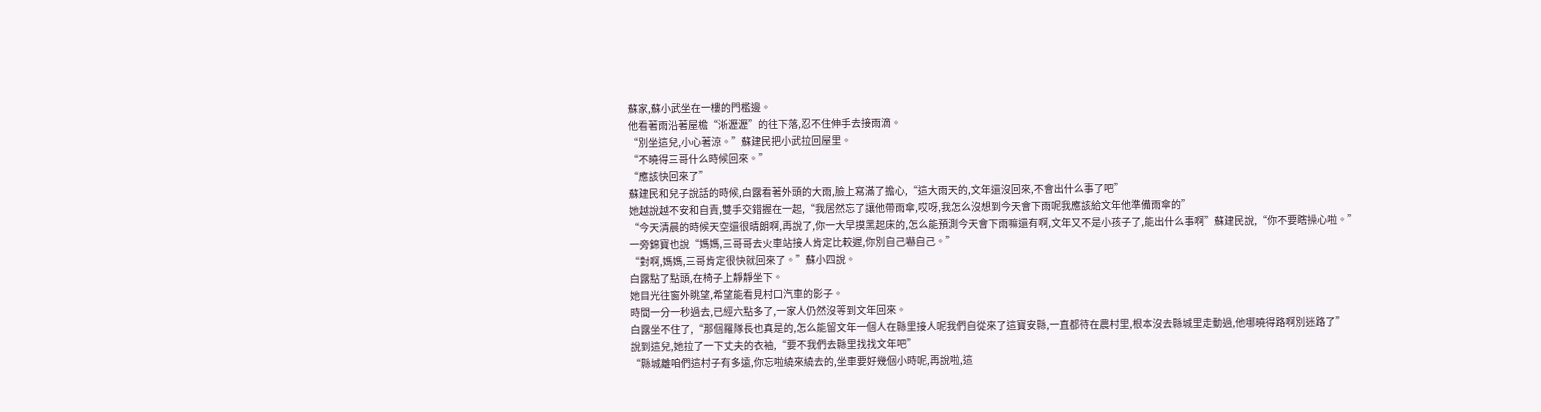蘇家,蘇小武坐在一樓的門檻邊。
他看著雨沿著屋檐“淅瀝瀝”的往下落,忍不住伸手去接雨滴。
“別坐這兒,小心著涼。”蘇建民把小武拉回屋里。
“不曉得三哥什么時候回來。”
“應該快回來了”
蘇建民和兒子說話的時候,白露看著外頭的大雨,臉上寫滿了擔心,“這大雨天的,文年還沒回來,不會出什么事了吧”
她越說越不安和自責,雙手交錯握在一起,“我居然忘了讓他帶雨傘,哎呀,我怎么沒想到今天會下雨呢我應該給文年他準備雨傘的”
“今天清晨的時候天空還很晴朗啊,再說了,你一大早摸黑起床的,怎么能預測今天會下雨嘛還有啊,文年又不是小孩子了,能出什么事啊”蘇建民說,“你不要瞎操心啦。”
一旁錦寶也說“媽媽,三哥哥去火車站接人肯定比較遲,你別自己嚇自己。”
“對啊,媽媽,三哥肯定很快就回來了。”蘇小四說。
白露點了點頭,在椅子上靜靜坐下。
她目光往窗外眺望,希望能看見村口汽車的影子。
時間一分一秒過去,已經六點多了,一家人仍然沒等到文年回來。
白露坐不住了,“那個羅隊長也真是的,怎么能留文年一個人在縣里接人呢我們自從來了這寶安縣,一直都待在農村里,根本沒去縣城里走動過,他哪曉得路啊別迷路了”
說到這兒,她拉了一下丈夫的衣袖,“要不我們去縣里找找文年吧”
“縣城離咱們這村子有多遠,你忘啦繞來繞去的,坐車要好幾個小時呢,再說啦,這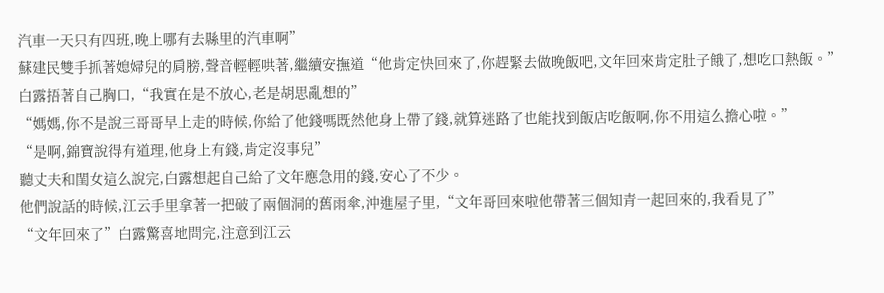汽車一天只有四班,晚上哪有去縣里的汽車啊”
蘇建民雙手抓著媳婦兒的肩膀,聲音輕輕哄著,繼續安撫道“他肯定快回來了,你趕緊去做晚飯吧,文年回來肯定肚子餓了,想吃口熱飯。”
白露捂著自己胸口,“我實在是不放心,老是胡思亂想的”
“媽媽,你不是說三哥哥早上走的時候,你給了他錢嗎既然他身上帶了錢,就算迷路了也能找到飯店吃飯啊,你不用這么擔心啦。”
“是啊,錦寶說得有道理,他身上有錢,肯定沒事兒”
聽丈夫和閨女這么說完,白露想起自己給了文年應急用的錢,安心了不少。
他們說話的時候,江云手里拿著一把破了兩個洞的舊雨傘,沖進屋子里,“文年哥回來啦他帶著三個知青一起回來的,我看見了”
“文年回來了”白露驚喜地問完,注意到江云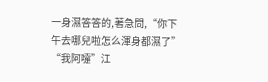一身濕答答的,著急問,“你下午去哪兒啦怎么渾身都濕了”
“我阿嚏”江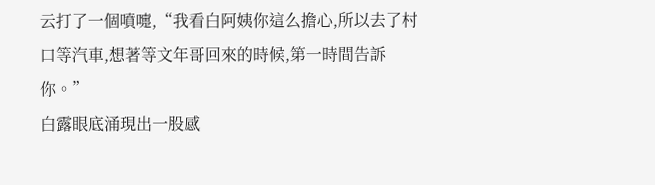云打了一個噴嚏,“我看白阿姨你這么擔心,所以去了村口等汽車,想著等文年哥回來的時候,第一時間告訴你。”
白露眼底涌現出一股感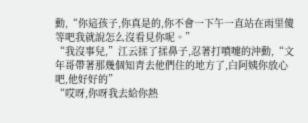動,“你這孩子,你真是的,你不會一下午一直站在雨里傻等吧我就說怎么沒看見你呢。”
“我沒事兒,”江云揉了揉鼻子,忍著打噴嚏的沖動,“文年哥帶著那幾個知青去他們住的地方了,白阿姨你放心吧,他好好的”
“哎呀,你呀我去給你熱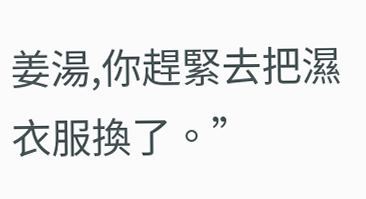姜湯,你趕緊去把濕衣服換了。”